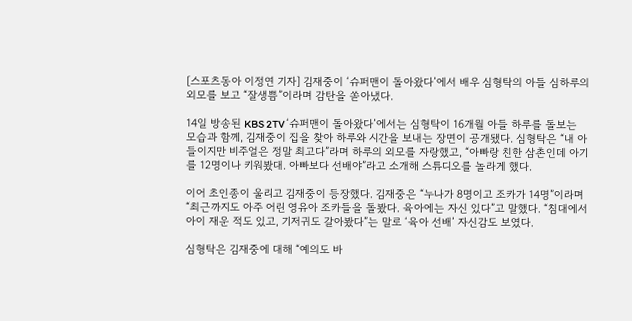[스포츠동아 이정연 기자] 김재중이 ‘슈퍼맨이 돌아왔다’에서 배우 심형탁의 아들 심하루의 외모를 보고 “잘생쁨”이라며 감탄을 쏟아냈다.

14일 방송된 KBS 2TV ‘슈퍼맨이 돌아왔다’에서는 심형탁이 16개월 아들 하루를 돌보는 모습과 함께, 김재중이 집을 찾아 하루와 시간을 보내는 장면이 공개됐다. 심형탁은 “내 아들이지만 비주얼은 정말 최고다”라며 하루의 외모를 자랑했고, “아빠랑 친한 삼촌인데 아기를 12명이나 키워봤대. 아빠보다 선배야”라고 소개해 스튜디오를 놀라게 했다.

이어 초인종이 울리고 김재중이 등장했다. 김재중은 “누나가 8명이고 조카가 14명”이라며 “최근까지도 아주 어린 영유아 조카들을 돌봤다. 육아에는 자신 있다”고 말했다. “침대에서 아이 재운 적도 있고, 기저귀도 갈아봤다”는 말로 ‘육아 선배’ 자신감도 보였다.

심형탁은 김재중에 대해 “예의도 바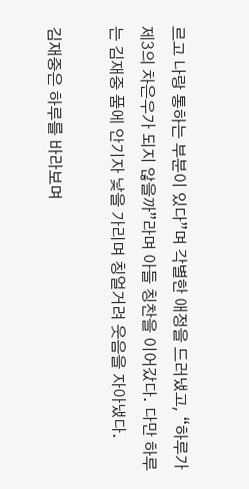르고 나랑 통하는 부분이 있다”며 각별한 애정을 드러냈고, “하루가 제3의 차은우가 되지 않을까”라며 아들 칭찬을 이어갔다. 다만 하루는 김재중 품에 안기자 낯을 가리며 칭얼거려 웃음을 자아냈다.

김재중은 하루를 바라보며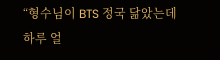“형수님이 BTS 정국 닮았는데 하루 얼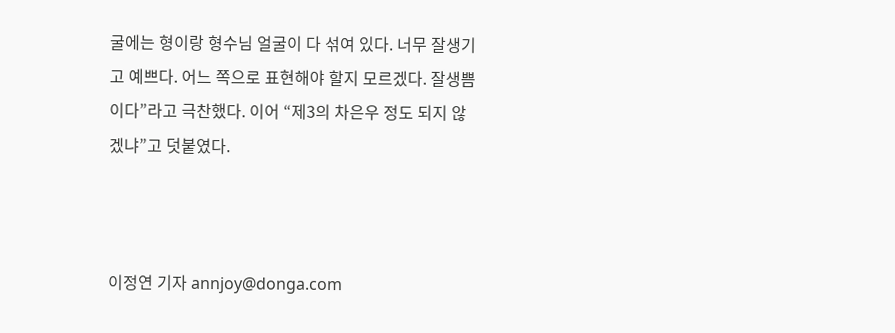굴에는 형이랑 형수님 얼굴이 다 섞여 있다. 너무 잘생기고 예쁘다. 어느 쪽으로 표현해야 할지 모르겠다. 잘생쁨이다”라고 극찬했다. 이어 “제3의 차은우 정도 되지 않겠냐”고 덧붙였다.



이정연 기자 annjoy@donga.com